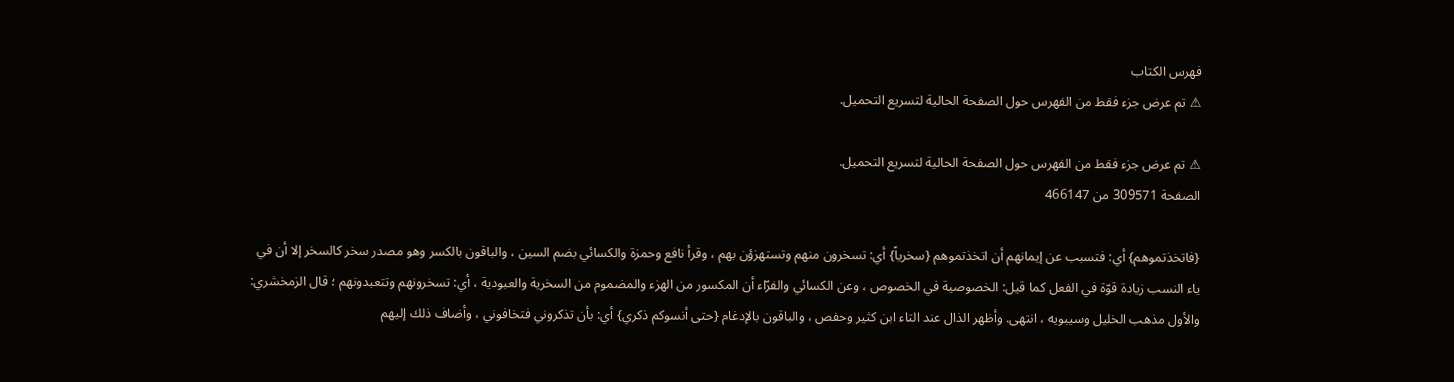فهرس الكتاب
⚠ تم عرض جزء فقط من الفهرس حول الصفحة الحالية لتسريع التحميل.

⚠ تم عرض جزء فقط من الفهرس حول الصفحة الحالية لتسريع التحميل.
الصفحة 309571 من 466147

{فاتخذتموهم} أي: فتسبب عن إيمانهم أن اتخذتموهم {سخرياً} أي: تسخرون منهم وتستهزؤن بهم ، وقرأ نافع وحمزة والكسائي بضم السين ، والباقون بالكسر وهو مصدر سخر كالسخر إلا أن في ياء النسب زيادة قوّة في الفعل كما قيل: الخصوصية في الخصوص ، وعن الكسائي والفرّاء أن المكسور من الهزء والمضموم من السخرية والعبودية ، أي: تسخرونهم وتتعبدونهم ؛ قال الزمخشري: والأول مذهب الخليل وسيبويه ، انتهى. وأظهر الذال عند التاء ابن كثير وحفص ، والباقون بالإدغام {حتى أنسوكم ذكري} أي: بأن تذكروني فتخافوني ، وأضاف ذلك إليهم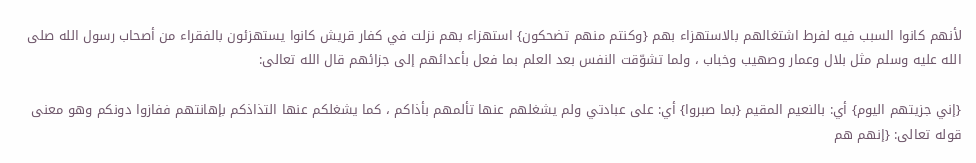لأنهم كانوا السبب فيه لفرط اشتغالهم بالاستهزاء بهم {وكنتم منهم تضحكون} استهزاء بهم نزلت في كفار قريش كانوا يستهزئون بالفقراء من أصحاب رسول الله صلى الله عليه وسلم مثل بلال وعمار وصهيب وخباب ، ولما تشوّقت النفس بعد العلم بما فعل بأعدائهم إلى جزائهم قال الله تعالى:

{إني جزيتهم اليوم} أي: بالنعيم المقيم {بما صبروا} أي: على عبادتي ولم يشغلهم عنها تألمهم بأذاكم ، كما يشغلكم عنها التذاذكم بإهانتهم ففازوا دونكم وهو معنى قوله تعالى: {إنهم هم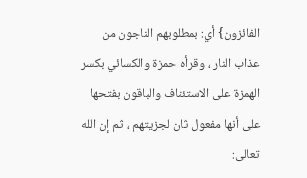الفائزون} أي: بمطلوبهم الناجون من عذاب النار ، وقرأه حمزة والكسائي بكسر الهمزة على الاستئناف والباقون بفتحها على أنها مفعول ثان لجزيتهم ، ثم إن الله تعالى: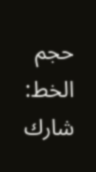حجم الخط:
شارك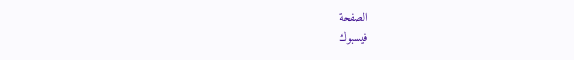الصفحة
فيسبوك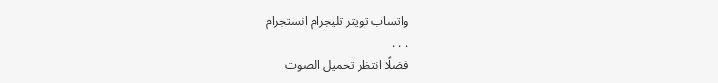واتساب تويتر تليجرام انستجرام
. . .
فضلًا انتظر تحميل الصوت